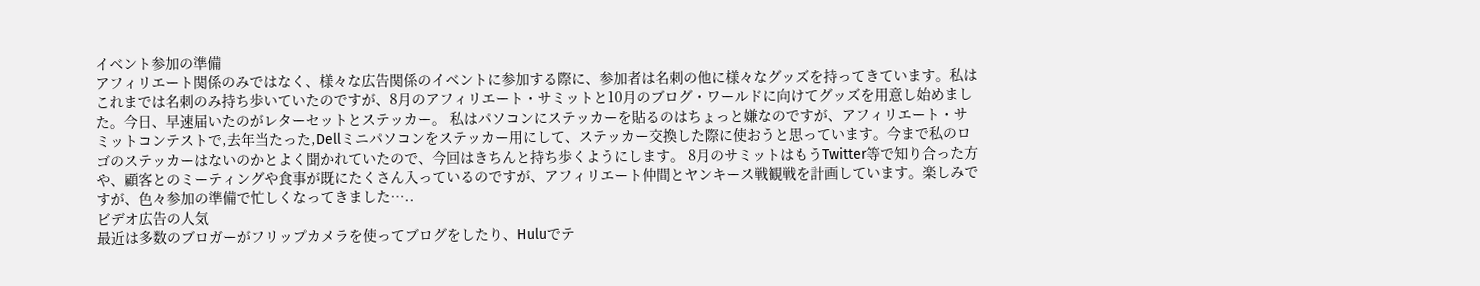イベント参加の準備
アフィリエート関係のみではなく、様々な広告関係のイベントに参加する際に、参加者は名刺の他に様々なグッズを持ってきています。私はこれまでは名刺のみ持ち歩いていたのですが、8月のアフィリエート・サミットと10月のブログ・ワールドに向けてグッズを用意し始めました。今日、早速届いたのがレターセットとステッカー。 私はパソコンにステッカーを貼るのはちょっと嫌なのですが、アフィリエート・サミットコンテストで,去年当たった,Dellミニパソコンをステッカー用にして、ステッカー交換した際に使おうと思っています。今まで私のロゴのステッカーはないのかとよく聞かれていたので、今回はきちんと持ち歩くようにします。 8月のサミットはもうTwitter等で知り合った方や、顧客とのミーティングや食事が既にたくさん入っているのですが、アフィリエート仲間とヤンキース戦観戦を計画しています。楽しみですが、色々参加の準備で忙しくなってきました…..
ビデオ広告の人気
最近は多数のブロガーがフリップカメラを使ってブログをしたり、Huluでテ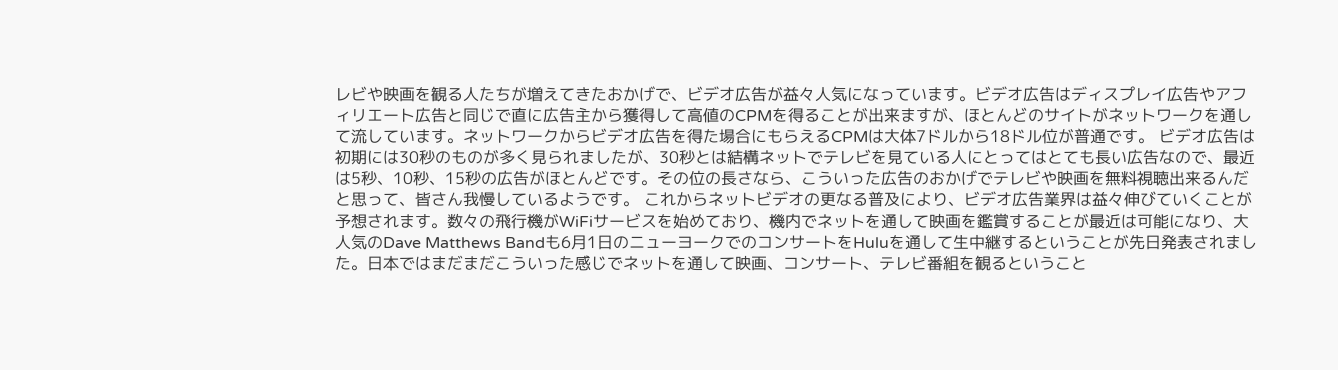レビや映画を観る人たちが増えてきたおかげで、ビデオ広告が益々人気になっています。ビデオ広告はディスプレイ広告やアフィリエート広告と同じで直に広告主から獲得して高値のCPMを得ることが出来ますが、ほとんどのサイトがネットワークを通して流しています。ネットワークからビデオ広告を得た場合にもらえるCPMは大体7ドルから18ドル位が普通です。 ビデオ広告は初期には30秒のものが多く見られましたが、30秒とは結構ネットでテレビを見ている人にとってはとても長い広告なので、最近は5秒、10秒、15秒の広告がほとんどです。その位の長さなら、こういった広告のおかげでテレビや映画を無料視聴出来るんだと思って、皆さん我慢しているようです。 これからネットビデオの更なる普及により、ビデオ広告業界は益々伸びていくことが予想されます。数々の飛行機がWiFiサービスを始めており、機内でネットを通して映画を鑑賞することが最近は可能になり、大人気のDave Matthews Bandも6月1日のニューヨークでのコンサートをHuluを通して生中継するということが先日発表されました。日本ではまだまだこういった感じでネットを通して映画、コンサート、テレビ番組を観るということ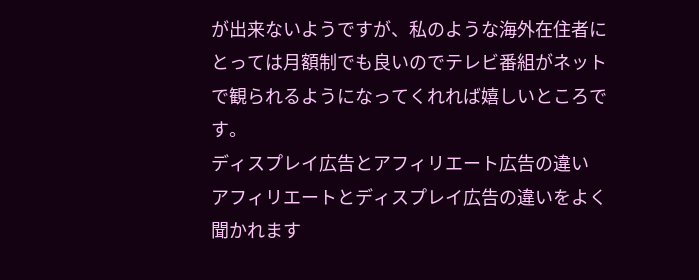が出来ないようですが、私のような海外在住者にとっては月額制でも良いのでテレビ番組がネットで観られるようになってくれれば嬉しいところです。
ディスプレイ広告とアフィリエート広告の違い
アフィリエートとディスプレイ広告の違いをよく聞かれます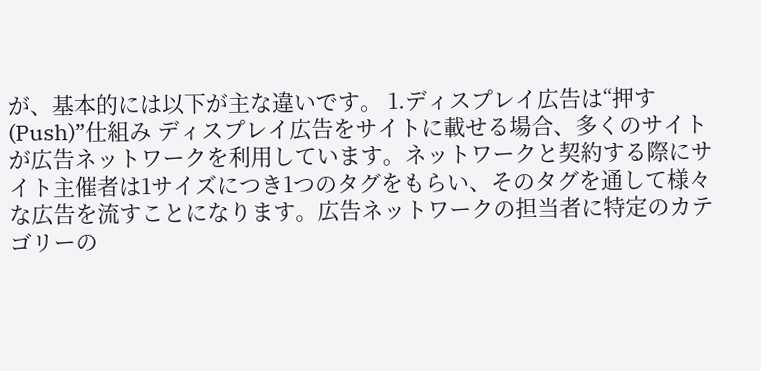が、基本的には以下が主な違いです。 1.ディスプレイ広告は“押す(Push)”仕組み ディスプレイ広告をサイトに載せる場合、多くのサイトが広告ネットワークを利用しています。ネットワークと契約する際にサイト主催者は1サイズにつき1つのタグをもらい、そのタグを通して様々な広告を流すことになります。広告ネットワークの担当者に特定のカテゴリーの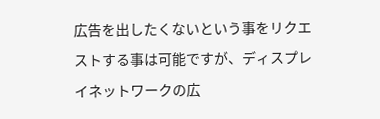広告を出したくないという事をリクエストする事は可能ですが、ディスプレイネットワークの広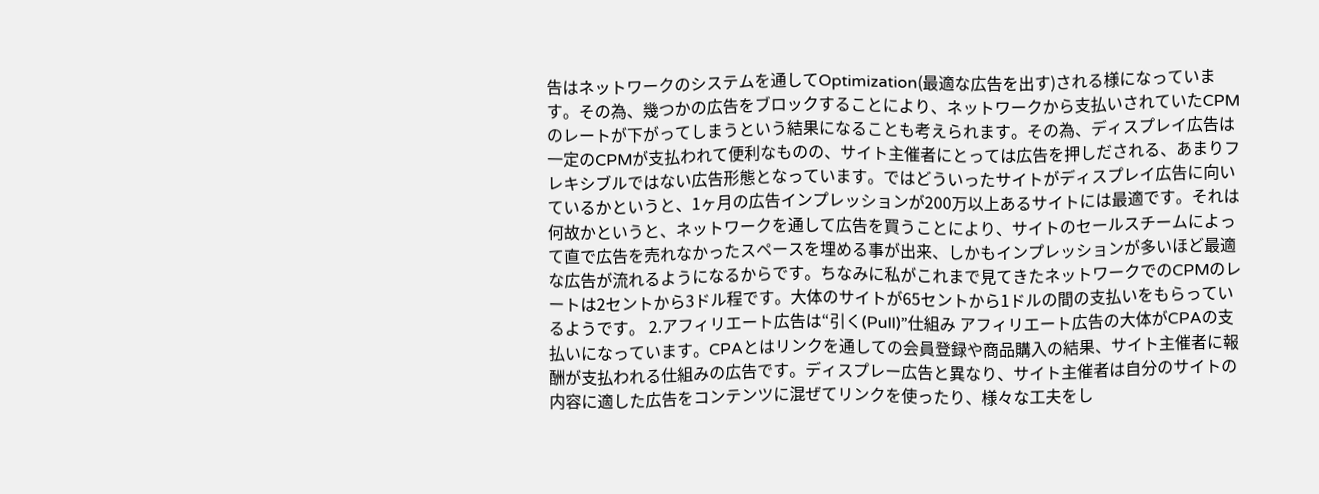告はネットワークのシステムを通してOptimization(最適な広告を出す)される様になっています。その為、幾つかの広告をブロックすることにより、ネットワークから支払いされていたCPMのレートが下がってしまうという結果になることも考えられます。その為、ディスプレイ広告は一定のCPMが支払われて便利なものの、サイト主催者にとっては広告を押しだされる、あまりフレキシブルではない広告形態となっています。ではどういったサイトがディスプレイ広告に向いているかというと、1ヶ月の広告インプレッションが200万以上あるサイトには最適です。それは何故かというと、ネットワークを通して広告を買うことにより、サイトのセールスチームによって直で広告を売れなかったスペースを埋める事が出来、しかもインプレッションが多いほど最適な広告が流れるようになるからです。ちなみに私がこれまで見てきたネットワークでのCPMのレートは2セントから3ドル程です。大体のサイトが65セントから1ドルの間の支払いをもらっているようです。 2.アフィリエート広告は“引く(Pull)”仕組み アフィリエート広告の大体がCPAの支払いになっています。CPAとはリンクを通しての会員登録や商品購入の結果、サイト主催者に報酬が支払われる仕組みの広告です。ディスプレー広告と異なり、サイト主催者は自分のサイトの内容に適した広告をコンテンツに混ぜてリンクを使ったり、様々な工夫をし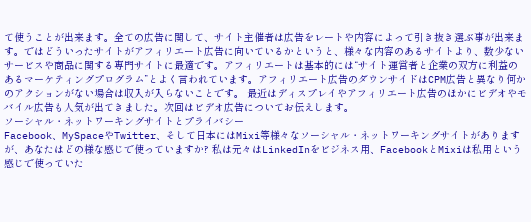て使うことが出来ます。全ての広告に関して、サイト主催者は広告をレートや内容によって引き抜き選ぶ事が出来ます。ではどういったサイトがアフィリエート広告に向いているかというと、様々な内容のあるサイトより、数少ないサービスや商品に関する専門サイトに最適です。アフィリエートは基本的には“サイト運営者と企業の双方に利益のあるマーケティングプログラム”とよく言われています。アフィリエート広告のダウンサイドはCPM広告と異なり何かのアクションがない場合は収入が入らないことです。 最近はディスプレイやアフィリエート広告のほかにビデオやモバイル広告も人気が出てきました。次回はビデオ広告についてお伝えします。
ソーシャル・ネットワーキングサイトとプライバシー
Facebook、MySpaceやTwitter、そして日本にはMixi等様々なソーシャル・ネットワーキングサイトがありますが、あなたはどの様な感じで使っていますか? 私は元々はLinkedInをビジネス用、FacebookとMixiは私用という感じで使っていた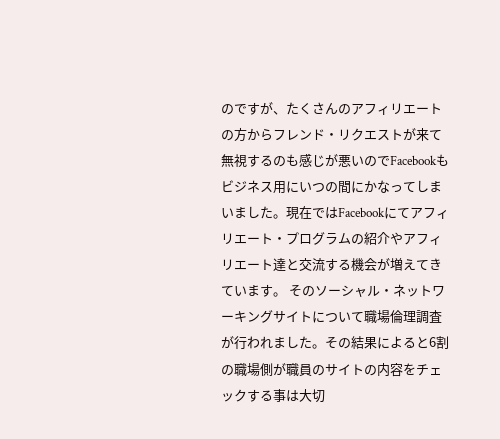のですが、たくさんのアフィリエートの方からフレンド・リクエストが来て無視するのも感じが悪いのでFacebookもビジネス用にいつの間にかなってしまいました。現在ではFacebookにてアフィリエート・プログラムの紹介やアフィリエート達と交流する機会が増えてきています。 そのソーシャル・ネットワーキングサイトについて職場倫理調査が行われました。その結果によると6割の職場側が職員のサイトの内容をチェックする事は大切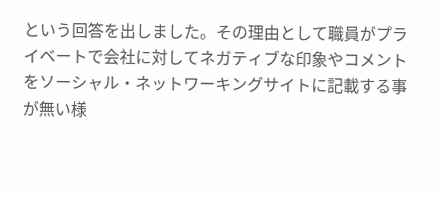という回答を出しました。その理由として職員がプライベートで会社に対してネガティブな印象やコメントをソーシャル・ネットワーキングサイトに記載する事が無い様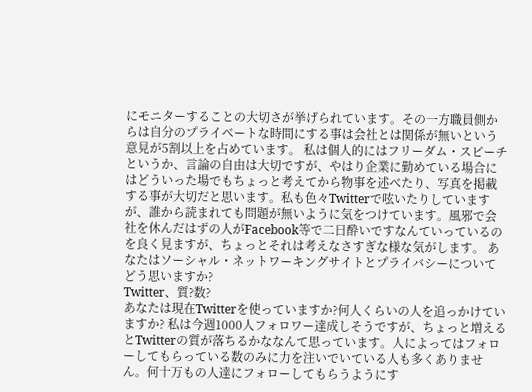にモニターすることの大切さが挙げられています。その一方職員側からは自分のプライベートな時間にする事は会社とは関係が無いという意見が5割以上を占めています。 私は個人的にはフリーダム・スピーチというか、言論の自由は大切ですが、やはり企業に勤めている場合にはどういった場でもちょっと考えてから物事を述べたり、写真を掲載する事が大切だと思います。私も色々Twitterで呟いたりしていますが、誰から読まれても問題が無いように気をつけています。風邪で会社を休んだはずの人がFacebook等で二日酔いですなんていっているのを良く見ますが、ちょっとそれは考えなさすぎな様な気がします。 あなたはソーシャル・ネットワーキングサイトとプライバシーについてどう思いますか?
Twitter、質?数?
あなたは現在Twitterを使っていますか?何人くらいの人を追っかけていますか? 私は今週1000人フォロワー達成しそうですが、ちょっと増えるとTwitterの質が落ちるかななんて思っています。人によってはフォローしてもらっている数のみに力を注いでいている人も多くありません。何十万もの人達にフォローしてもらうようにす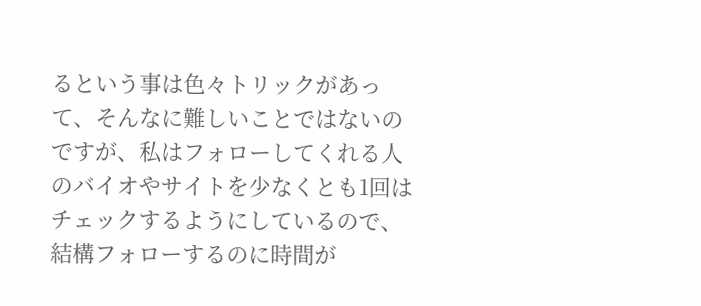るという事は色々トリックがあって、そんなに難しいことではないのですが、私はフォローしてくれる人のバイオやサイトを少なくとも1回はチェックするようにしているので、結構フォローするのに時間が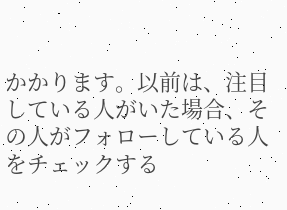かかります。以前は、注目している人がいた場合、その人がフォローしている人をチェックする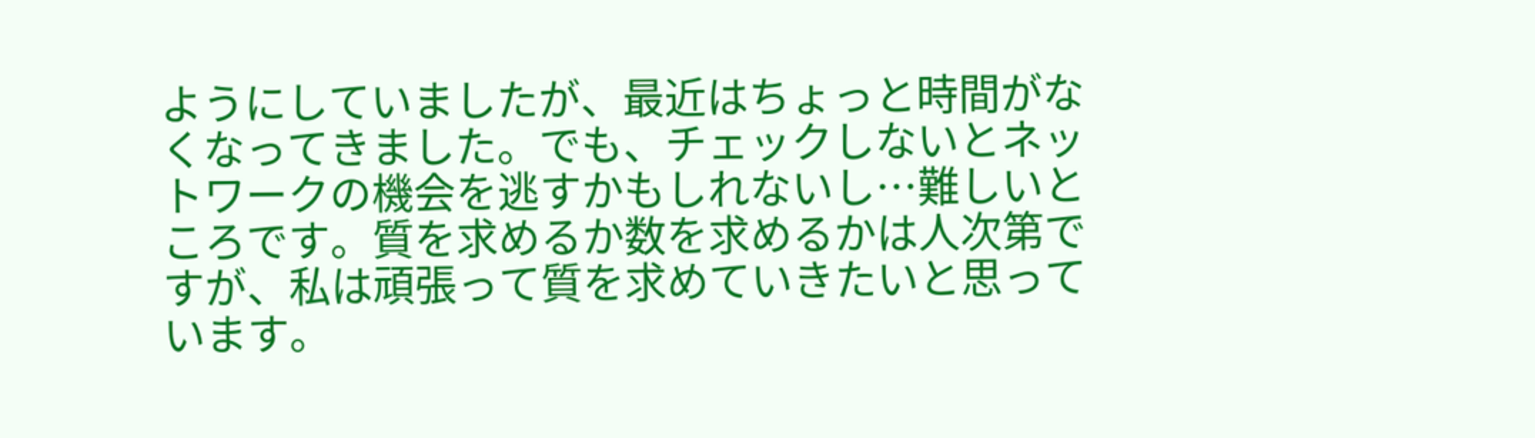ようにしていましたが、最近はちょっと時間がなくなってきました。でも、チェックしないとネットワークの機会を逃すかもしれないし…難しいところです。質を求めるか数を求めるかは人次第ですが、私は頑張って質を求めていきたいと思っています。